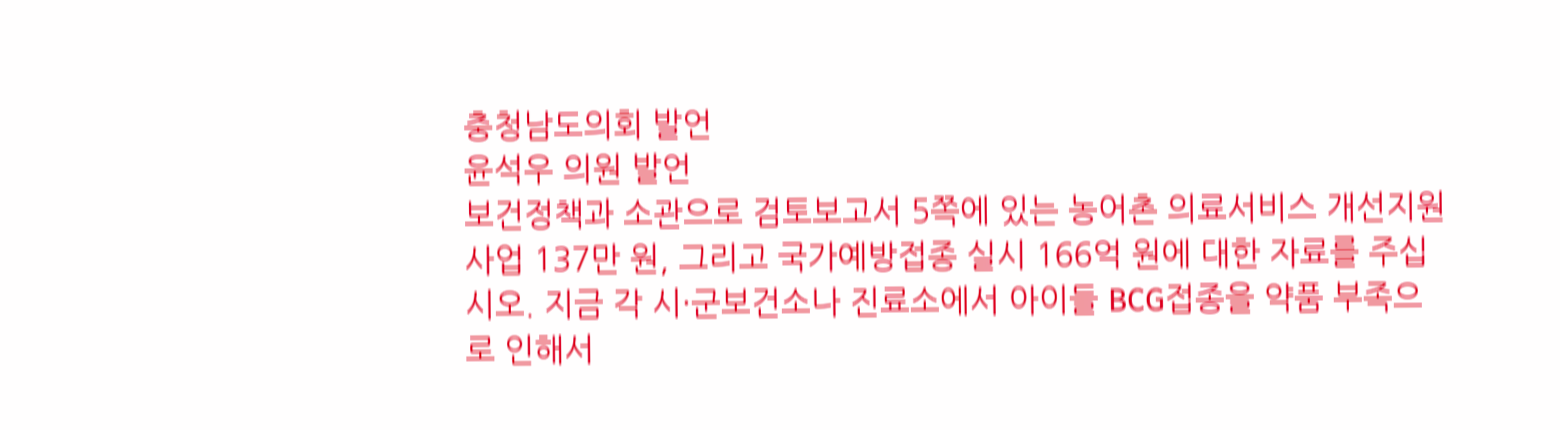충청남도의회 발언
윤석우 의원 발언
보건정책과 소관으로 검토보고서 5쪽에 있는 농어촌 의료서비스 개선지원사업 137만 원, 그리고 국가예방접종 실시 166억 원에 대한 자료를 주십시오. 지금 각 시·군보건소나 진료소에서 아이들 BCG접종을 약품 부족으로 인해서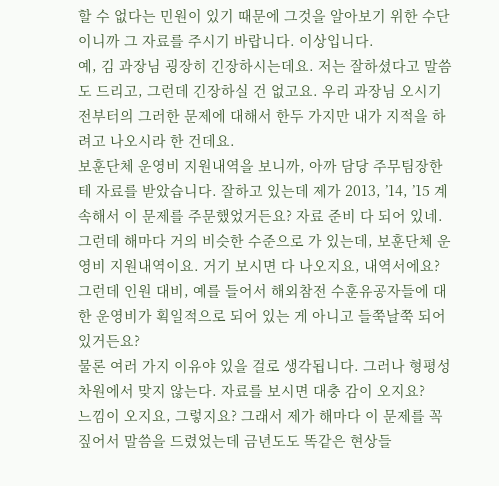할 수 없다는 민원이 있기 때문에 그것을 알아보기 위한 수단이니까 그 자료를 주시기 바랍니다. 이상입니다.
예, 김 과장님 굉장히 긴장하시는데요. 저는 잘하셨다고 말씀도 드리고, 그런데 긴장하실 건 없고요. 우리 과장님 오시기 전부터의 그러한 문제에 대해서 한두 가지만 내가 지적을 하려고 나오시라 한 건데요.
보훈단체 운영비 지원내역을 보니까, 아까 담당 주무팀장한테 자료를 받았습니다. 잘하고 있는데 제가 2013, ’14, ’15 계속해서 이 문제를 주문했었거든요? 자료 준비 다 되어 있네.
그런데 해마다 거의 비슷한 수준으로 가 있는데, 보훈단체 운영비 지원내역이요. 거기 보시면 다 나오지요, 내역서에요? 그런데 인원 대비, 예를 들어서 해외참전 수훈유공자들에 대한 운영비가 획일적으로 되어 있는 게 아니고 들쭉날쭉 되어 있거든요?
물론 여러 가지 이유야 있을 걸로 생각됩니다. 그러나 형평성 차원에서 맞지 않는다. 자료를 보시면 대충 감이 오지요?
느낌이 오지요, 그렇지요? 그래서 제가 해마다 이 문제를 꼭 짚어서 말씀을 드렸었는데 금년도도 똑같은 현상들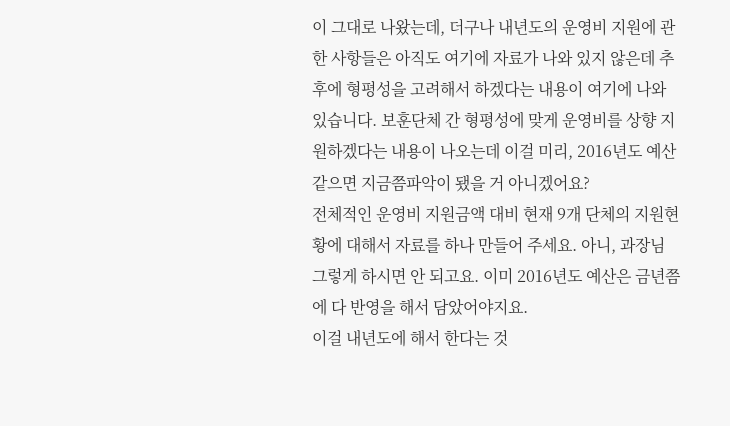이 그대로 나왔는데, 더구나 내년도의 운영비 지원에 관한 사항들은 아직도 여기에 자료가 나와 있지 않은데 추후에 형평성을 고려해서 하겠다는 내용이 여기에 나와 있습니다. 보훈단체 간 형평성에 맞게 운영비를 상향 지원하겠다는 내용이 나오는데 이걸 미리, 2016년도 예산 같으면 지금쯤파악이 됐을 거 아니겠어요?
전체적인 운영비 지원금액 대비 현재 9개 단체의 지원현황에 대해서 자료를 하나 만들어 주세요. 아니, 과장님 그렇게 하시면 안 되고요. 이미 2016년도 예산은 금년쯤에 다 반영을 해서 담았어야지요.
이걸 내년도에 해서 한다는 것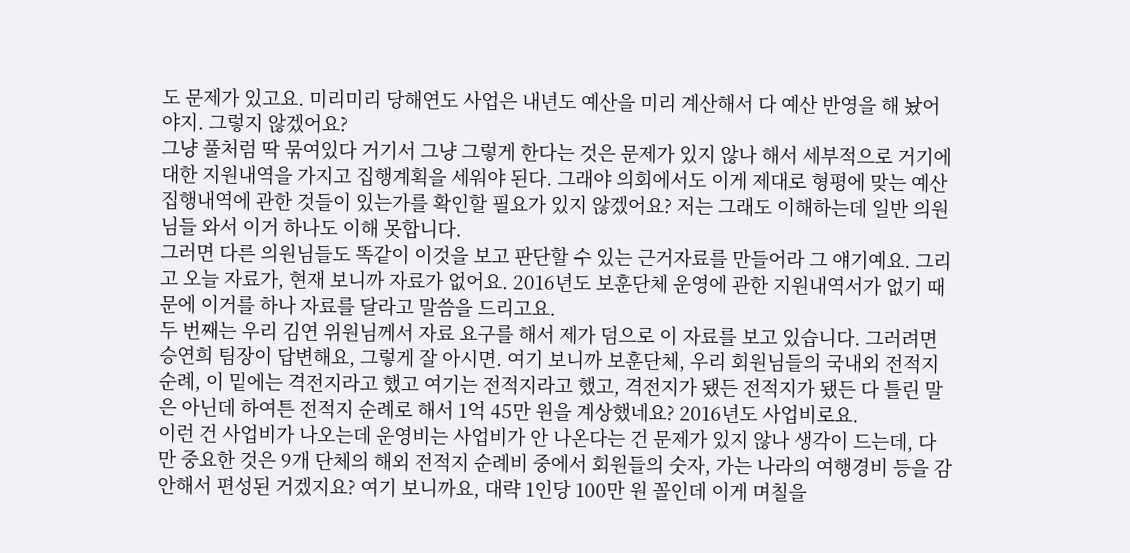도 문제가 있고요. 미리미리 당해연도 사업은 내년도 예산을 미리 계산해서 다 예산 반영을 해 놨어야지. 그렇지 않겠어요?
그냥 풀처럼 딱 묶여있다 거기서 그냥 그렇게 한다는 것은 문제가 있지 않나 해서 세부적으로 거기에 대한 지원내역을 가지고 집행계획을 세워야 된다. 그래야 의회에서도 이게 제대로 형평에 맞는 예산 집행내역에 관한 것들이 있는가를 확인할 필요가 있지 않겠어요? 저는 그래도 이해하는데 일반 의원님들 와서 이거 하나도 이해 못합니다.
그러면 다른 의원님들도 똑같이 이것을 보고 판단할 수 있는 근거자료를 만들어라 그 얘기예요. 그리고 오늘 자료가, 현재 보니까 자료가 없어요. 2016년도 보훈단체 운영에 관한 지원내역서가 없기 때문에 이거를 하나 자료를 달라고 말씀을 드리고요.
두 번째는 우리 김연 위원님께서 자료 요구를 해서 제가 덤으로 이 자료를 보고 있습니다. 그러려면 승연희 팀장이 답변해요, 그렇게 잘 아시면. 여기 보니까 보훈단체, 우리 회원님들의 국내외 전적지 순례, 이 밑에는 격전지라고 했고 여기는 전적지라고 했고, 격전지가 됐든 전적지가 됐든 다 틀린 말은 아닌데 하여튼 전적지 순례로 해서 1억 45만 원을 계상했네요? 2016년도 사업비로요.
이런 건 사업비가 나오는데 운영비는 사업비가 안 나온다는 건 문제가 있지 않나 생각이 드는데, 다만 중요한 것은 9개 단체의 해외 전적지 순례비 중에서 회원들의 숫자, 가는 나라의 여행경비 등을 감안해서 편성된 거겠지요? 여기 보니까요, 대략 1인당 100만 원 꼴인데 이게 며칠을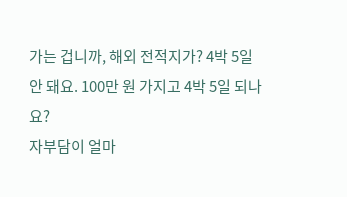가는 겁니까, 해외 전적지가? 4박 5일 안 돼요. 100만 원 가지고 4박 5일 되나요?
자부담이 얼마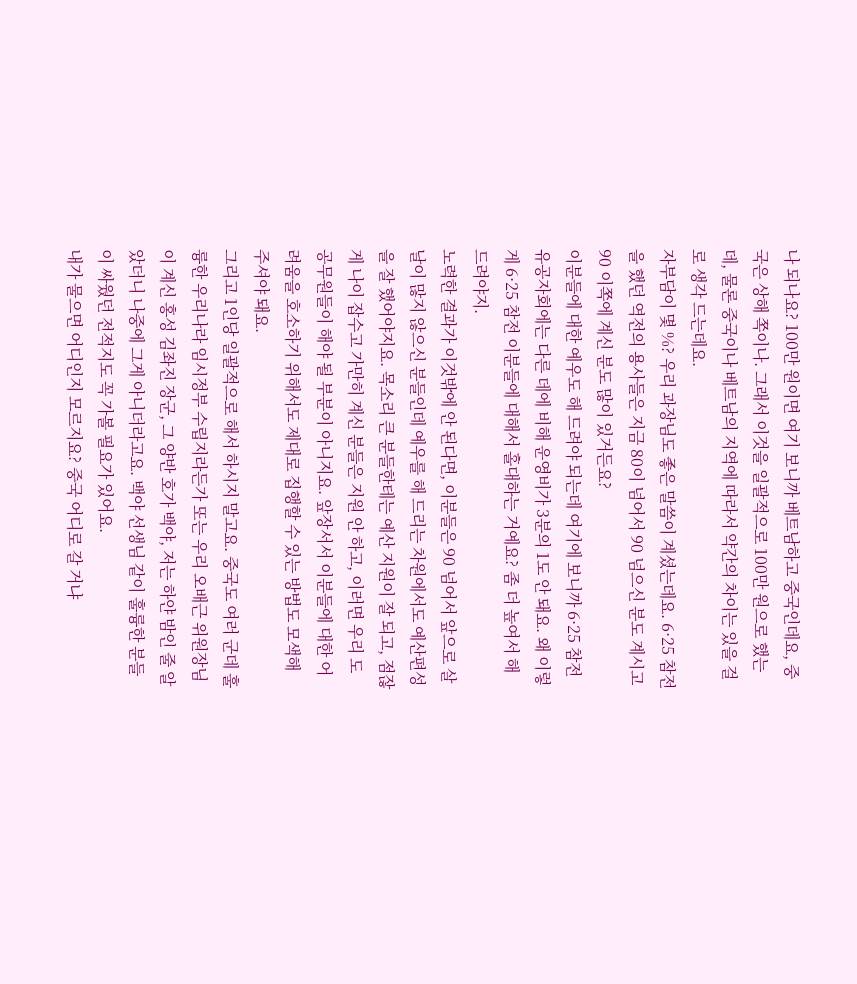나 되나요? 100만 원이면 여기 보니까 베트남하고 중국인데요, 중국은 상해 쪽이나. 그래서 이것을 일괄적으로 100만 원으로 했는데, 물론 중국이나 베트남의 지역에 따라서 약간의 차이는 있을 걸로 생각 드는데요.
자부담이 몇 %? 우리 과장님도 좋은 말씀이 계셨는데요. 6·25 참전을 했던 역전의 용사들은 지금 80이 넘어서 90 넘으신 분도 계시고 90 이쪽에 계신 분도 많이 있거든요?
이분들에 대한 예우도 해 드려야 되는데 여기에 보니까 6·25 참전유공자회에는 다른 데에 비해 운영비가 3분의 1도 안 돼요. 왜 이렇게 6·25 참전 이분들에 대해서 홀대하는 거예요? 좀 더 높여서 해 드려야지.
노력한 결과가 이것밖에 안 된다면, 이분들은 90 넘어서 앞으로 살날이 많지 않으신 분들인데 예우를 해 드리는 차원에서도 예산편성을 잘 했어야지요. 목소리 큰 분들한테는 예산 지원이 잘 되고, 점잖게 나이 잡수고 가만히 계신 분들은 지원 안 하고, 이러면 우리 도 공무원들이 해야 될 부분이 아니지요. 앞장서서 이분들에 대한 어려움을 호소하기 위해서도 제대로 집행할 수 있는 방법도 모색해 주셔야 돼요.
그리고 1인당 일괄적으로 해서 하시지 말고요. 중국도 여러 군데 훌륭한 우리나라 임시정부 수립지라든가 또는 우리 오배근 위원장님이 계신 홍성 김좌진 장군, 그 양반 호가 백야, 저는 하얀 밤인 줄 알았더니 나중에 그게 아니더라고요. 백야 선생님 같이 훌륭한 분들이 싸웠던 전적지도 꼭 가볼 필요가 있어요.
내가 물으면 어디인지 모르지요? 중국 어디로 갈 거냐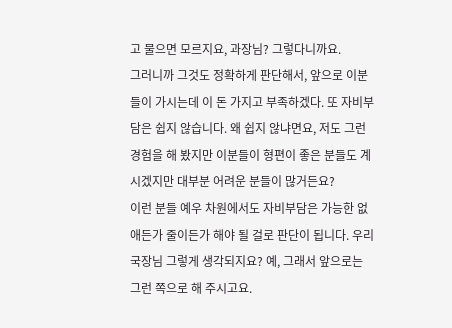고 물으면 모르지요, 과장님? 그렇다니까요.
그러니까 그것도 정확하게 판단해서, 앞으로 이분들이 가시는데 이 돈 가지고 부족하겠다. 또 자비부담은 쉽지 않습니다. 왜 쉽지 않냐면요, 저도 그런 경험을 해 봤지만 이분들이 형편이 좋은 분들도 계시겠지만 대부분 어려운 분들이 많거든요?
이런 분들 예우 차원에서도 자비부담은 가능한 없애든가 줄이든가 해야 될 걸로 판단이 됩니다. 우리 국장님 그렇게 생각되지요? 예, 그래서 앞으로는 그런 쪽으로 해 주시고요.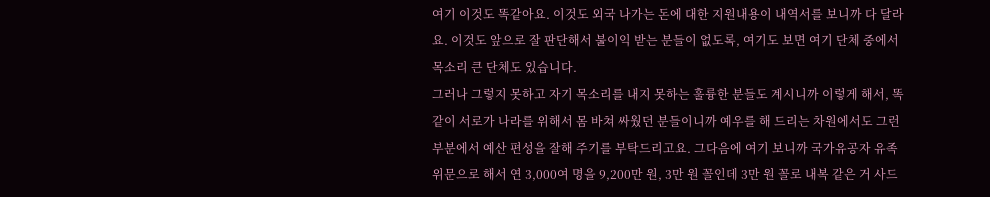여기 이것도 똑같아요. 이것도 외국 나가는 돈에 대한 지원내용이 내역서를 보니까 다 달라요. 이것도 앞으로 잘 판단해서 불이익 받는 분들이 없도록, 여기도 보면 여기 단체 중에서 목소리 큰 단체도 있습니다.
그러나 그렇지 못하고 자기 목소리를 내지 못하는 훌륭한 분들도 계시니까 이렇게 해서, 똑같이 서로가 나라를 위해서 몸 바쳐 싸웠던 분들이니까 예우를 해 드리는 차원에서도 그런 부분에서 예산 편성을 잘해 주기를 부탁드리고요. 그다음에 여기 보니까 국가유공자 유족 위문으로 해서 연 3,000여 명을 9,200만 원, 3만 원 꼴인데 3만 원 꼴로 내복 같은 거 사드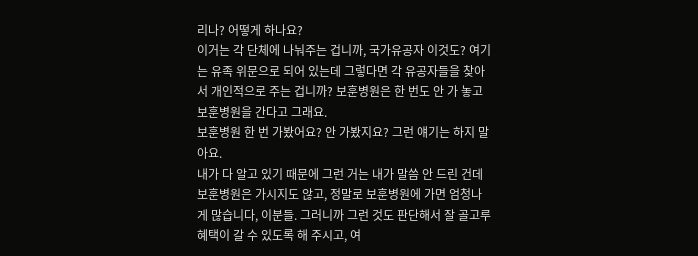리나? 어떻게 하나요?
이거는 각 단체에 나눠주는 겁니까, 국가유공자 이것도? 여기는 유족 위문으로 되어 있는데 그렇다면 각 유공자들을 찾아서 개인적으로 주는 겁니까? 보훈병원은 한 번도 안 가 놓고 보훈병원을 간다고 그래요.
보훈병원 한 번 가봤어요? 안 가봤지요? 그런 얘기는 하지 말아요.
내가 다 알고 있기 때문에 그런 거는 내가 말씀 안 드린 건데 보훈병원은 가시지도 않고, 정말로 보훈병원에 가면 엄청나게 많습니다, 이분들. 그러니까 그런 것도 판단해서 잘 골고루 혜택이 갈 수 있도록 해 주시고, 여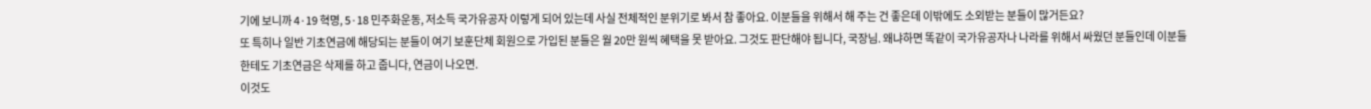기에 보니까 4·19 혁명, 5·18 민주화운동, 저소득 국가유공자 이렇게 되어 있는데 사실 전체적인 분위기로 봐서 참 좋아요. 이분들을 위해서 해 주는 건 좋은데 이밖에도 소외받는 분들이 많거든요?
또 특히나 일반 기초연금에 해당되는 분들이 여기 보훈단체 회원으로 가입된 분들은 월 20만 원씩 혜택을 못 받아요. 그것도 판단해야 됩니다, 국장님. 왜냐하면 똑같이 국가유공자나 나라를 위해서 싸웠던 분들인데 이분들한테도 기초연금은 삭제를 하고 줍니다, 연금이 나오면.
이것도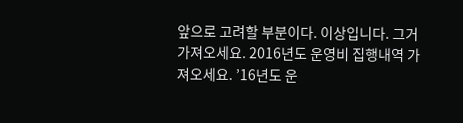앞으로 고려할 부분이다. 이상입니다. 그거 가져오세요. 2016년도 운영비 집행내역 가져오세요. ’16년도 운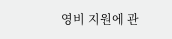영비 지원에 관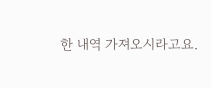한 내역 가져오시라고요.